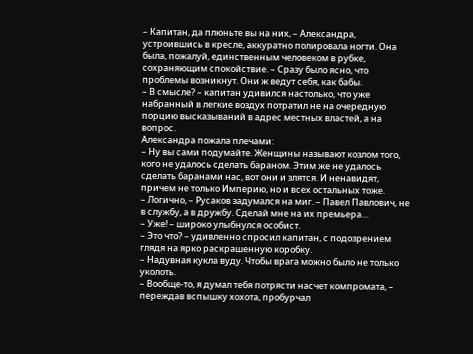– Капитан, да плюньте вы на них, – Александра, устроившись в кресле, аккуратно полировала ногти. Она была, пожалуй, единственным человеком в рубке, сохраняющим спокойствие. – Сразу было ясно, что проблемы возникнут. Они ж ведут себя, как бабы.
– В смысле? – капитан удивился настолько, что уже набранный в легкие воздух потратил не на очередную порцию высказываний в адрес местных властей, а на вопрос.
Александра пожала плечами:
– Ну вы сами подумайте. Женщины называют козлом того, кого не удалось сделать бараном. Этим же не удалось сделать баранами нас, вот они и злятся. И ненавидят, причем не только Империю, но и всех остальных тоже.
– Логично, – Русаков задумался на миг. – Павел Павлович, не в службу, а в дружбу. Сделай мне на их премьера…
– Уже! – широко улыбнулся особист.
– Это что? – удивленно спросил капитан, с подозрением глядя на ярко раскрашенную коробку.
– Надувная кукла вуду. Чтобы врага можно было не только уколоть.
– Вообще-то, я думал тебя потрясти насчет компромата, – переждав вспышку хохота, пробурчал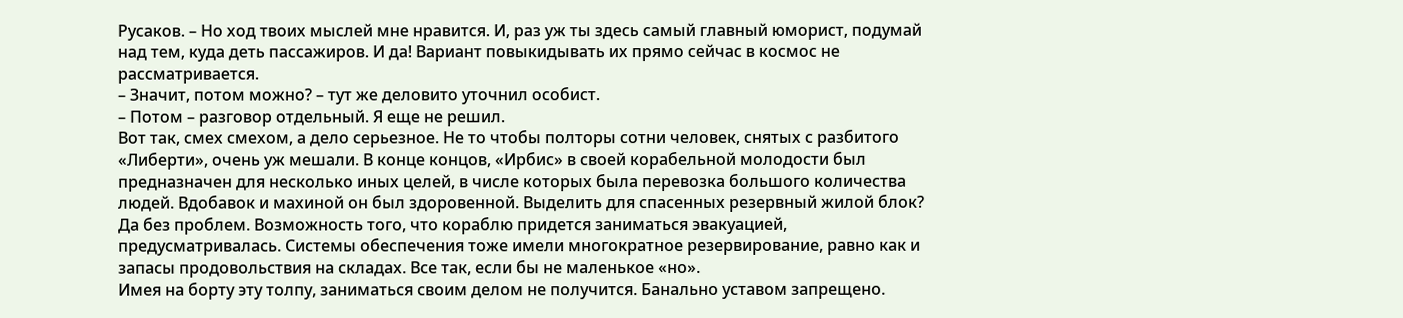Русаков. – Но ход твоих мыслей мне нравится. И, раз уж ты здесь самый главный юморист, подумай над тем, куда деть пассажиров. И да! Вариант повыкидывать их прямо сейчас в космос не рассматривается.
– Значит, потом можно? – тут же деловито уточнил особист.
– Потом – разговор отдельный. Я еще не решил.
Вот так, смех смехом, а дело серьезное. Не то чтобы полторы сотни человек, снятых с разбитого «Либерти», очень уж мешали. В конце концов, «Ирбис» в своей корабельной молодости был предназначен для несколько иных целей, в числе которых была перевозка большого количества людей. Вдобавок и махиной он был здоровенной. Выделить для спасенных резервный жилой блок? Да без проблем. Возможность того, что кораблю придется заниматься эвакуацией, предусматривалась. Системы обеспечения тоже имели многократное резервирование, равно как и запасы продовольствия на складах. Все так, если бы не маленькое «но».
Имея на борту эту толпу, заниматься своим делом не получится. Банально уставом запрещено.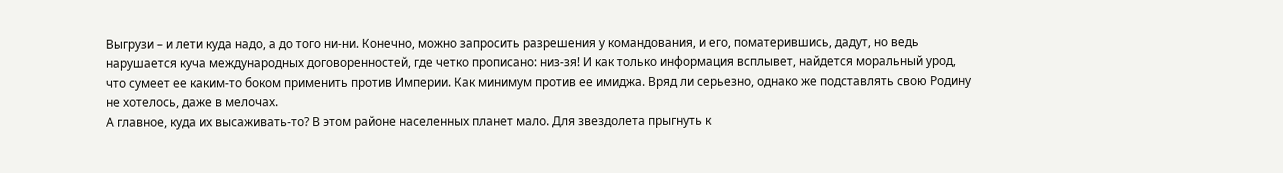Выгрузи – и лети куда надо, а до того ни-ни. Конечно, можно запросить разрешения у командования, и его, поматерившись, дадут, но ведь нарушается куча международных договоренностей, где четко прописано: низ-зя! И как только информация всплывет, найдется моральный урод, что сумеет ее каким-то боком применить против Империи. Как минимум против ее имиджа. Вряд ли серьезно, однако же подставлять свою Родину не хотелось, даже в мелочах.
А главное, куда их высаживать-то? В этом районе населенных планет мало. Для звездолета прыгнуть к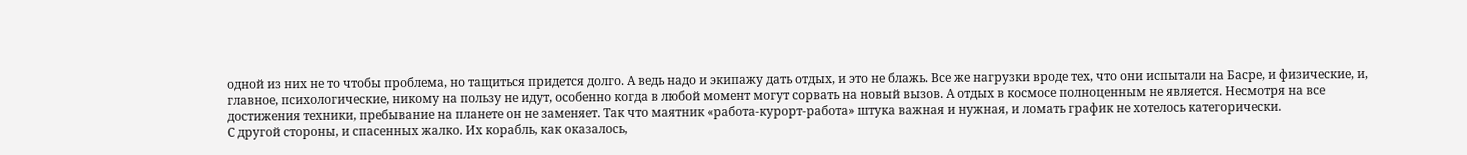одной из них не то чтобы проблема, но тащиться придется долго. А ведь надо и экипажу дать отдых, и это не блажь. Все же нагрузки вроде тех, что они испытали на Басре, и физические, и, главное, психологические, никому на пользу не идут, особенно когда в любой момент могут сорвать на новый вызов. А отдых в космосе полноценным не является. Несмотря на все достижения техники, пребывание на планете он не заменяет. Так что маятник «работа-курорт-работа» штука важная и нужная, и ломать график не хотелось категорически.
С другой стороны, и спасенных жалко. Их корабль, как оказалось,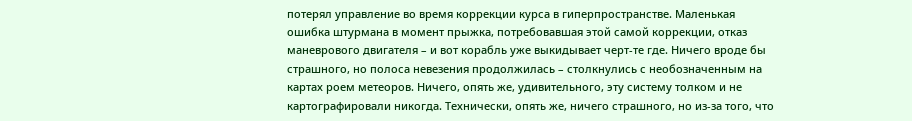потерял управление во время коррекции курса в гиперпространстве. Маленькая ошибка штурмана в момент прыжка, потребовавшая этой самой коррекции, отказ маневрового двигателя – и вот корабль уже выкидывает черт-те где. Ничего вроде бы страшного, но полоса невезения продолжилась – столкнулись с необозначенным на картах роем метеоров. Ничего, опять же, удивительного, эту систему толком и не картографировали никогда. Технически, опять же, ничего страшного, но из-за того, что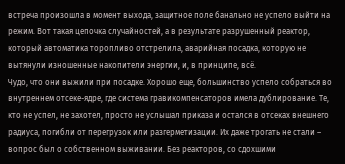встреча произошла в момент выхода, защитное поле банально не успело выйти на режим. Вот такая цепочка случайностей, а в результате разрушенный реактор, который автоматика торопливо отстрелила, аварийная посадка, которую не вытянули изношенные накопители энергии, и, в принципе, всё.
Чудо, что они выжили при посадке. Хорошо еще, большинство успело собраться во внутреннем отсеке-ядре, где система гравикомпенсаторов имела дублирование. Те, кто не успел, не захотел, просто не услышал приказа и остался в отсеках внешнего радиуса, погибли от перегрузок или разгерметизации. Их даже трогать не стали – вопрос был о собственном выживании. Без реакторов, со сдохшими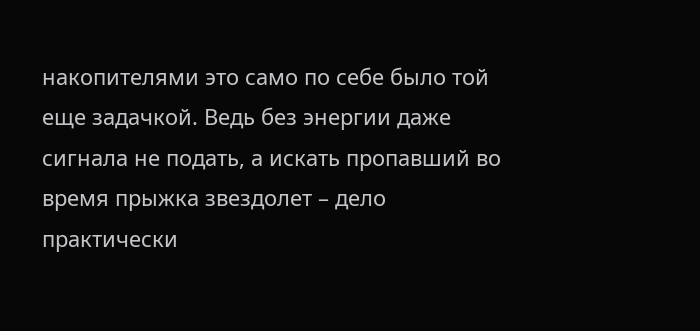накопителями это само по себе было той еще задачкой. Ведь без энергии даже сигнала не подать, а искать пропавший во время прыжка звездолет – дело практически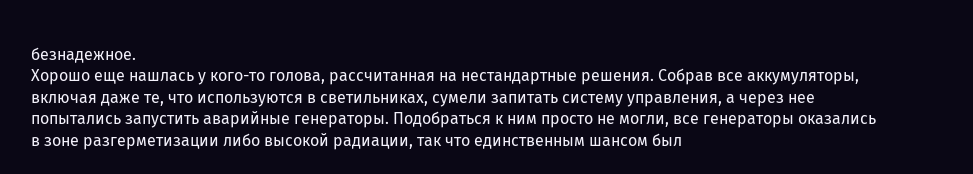безнадежное.
Хорошо еще нашлась у кого-то голова, рассчитанная на нестандартные решения. Собрав все аккумуляторы, включая даже те, что используются в светильниках, сумели запитать систему управления, а через нее попытались запустить аварийные генераторы. Подобраться к ним просто не могли, все генераторы оказались в зоне разгерметизации либо высокой радиации, так что единственным шансом был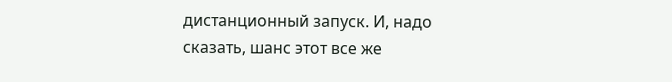дистанционный запуск. И, надо сказать, шанс этот все же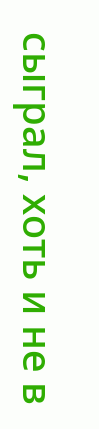сыграл, хоть и не в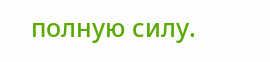полную силу.